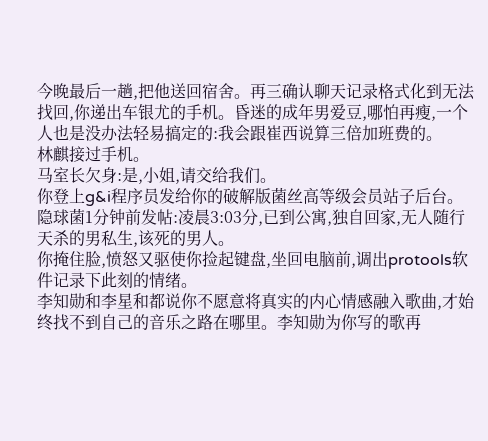今晚最后一趟,把他送回宿舍。再三确认聊天记录格式化到无法找回,你递出车银尤的手机。昏迷的成年男爱豆,哪怕再瘦,一个人也是没办法轻易搞定的:我会跟崔西说算三倍加班费的。
林麒接过手机。
马室长欠身:是,小姐,请交给我们。
你登上g&i程序员发给你的破解版菌丝高等级会员站子后台。
隐球菌1分钟前发帖:凌晨3:03分,已到公寓,独自回家,无人随行天杀的男私生,该死的男人。
你掩住脸,愤怒又驱使你捡起键盘,坐回电脑前,调出protools软件记录下此刻的情绪。
李知勋和李星和都说你不愿意将真实的内心情感融入歌曲,才始终找不到自己的音乐之路在哪里。李知勋为你写的歌再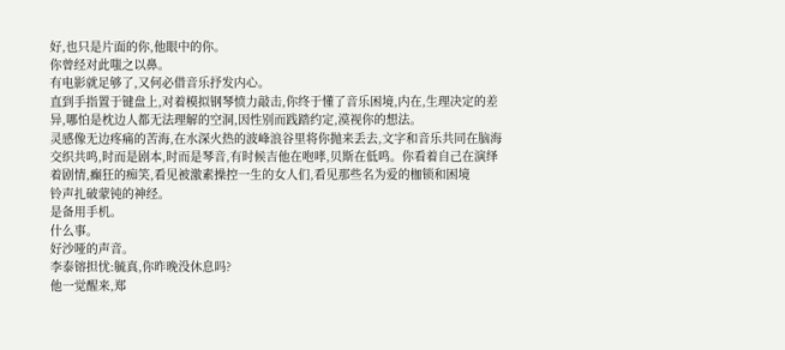好,也只是片面的你,他眼中的你。
你曾经对此嗤之以鼻。
有电影就足够了,又何必借音乐抒发内心。
直到手指置于键盘上,对着模拟钢琴愤力敲击,你终于懂了音乐困境,内在,生理决定的差异,哪怕是枕边人都无法理解的空洞,因性别而践踏约定,漠视你的想法。
灵感像无边疼痛的苦海,在水深火热的波峰浪谷里将你抛来丢去,文字和音乐共同在脑海交织共鸣,时而是剧本,时而是琴音,有时候吉他在咆哮,贝斯在低鸣。你看着自己在演绎着剧情,癫狂的痴笑,看见被激素操控一生的女人们,看见那些名为爱的枷锁和困境
铃声扎破蒙钝的神经。
是备用手机。
什么事。
好沙哑的声音。
李泰镕担忧:毓真,你昨晚没休息吗?
他一觉醒来,郑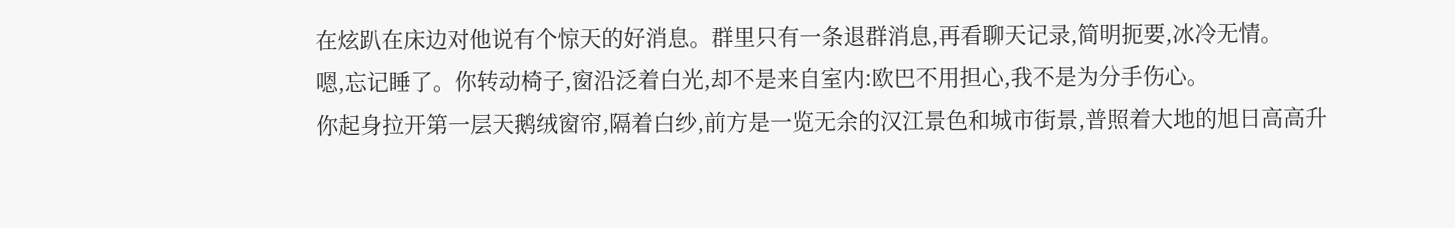在炫趴在床边对他说有个惊天的好消息。群里只有一条退群消息,再看聊天记录,简明扼要,冰冷无情。
嗯,忘记睡了。你转动椅子,窗沿泛着白光,却不是来自室内:欧巴不用担心,我不是为分手伤心。
你起身拉开第一层天鹅绒窗帘,隔着白纱,前方是一览无余的汉江景色和城市街景,普照着大地的旭日高高升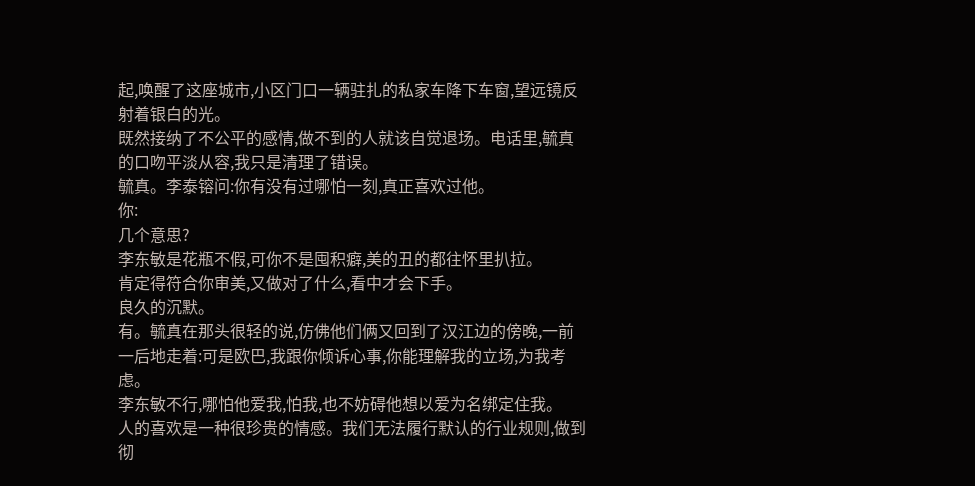起,唤醒了这座城市,小区门口一辆驻扎的私家车降下车窗,望远镜反射着银白的光。
既然接纳了不公平的感情,做不到的人就该自觉退场。电话里,毓真的口吻平淡从容,我只是清理了错误。
毓真。李泰镕问:你有没有过哪怕一刻,真正喜欢过他。
你:
几个意思?
李东敏是花瓶不假,可你不是囤积癖,美的丑的都往怀里扒拉。
肯定得符合你审美,又做对了什么,看中才会下手。
良久的沉默。
有。毓真在那头很轻的说,仿佛他们俩又回到了汉江边的傍晚,一前一后地走着:可是欧巴,我跟你倾诉心事,你能理解我的立场,为我考虑。
李东敏不行,哪怕他爱我,怕我,也不妨碍他想以爱为名绑定住我。
人的喜欢是一种很珍贵的情感。我们无法履行默认的行业规则,做到彻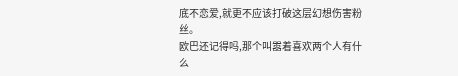底不恋爱,就更不应该打破这层幻想伤害粉丝。
欧巴还记得吗,那个叫嚣着喜欢两个人有什么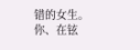错的女生。你、在铉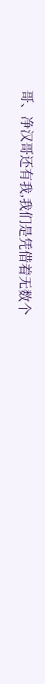哥、净汉哥还有我,我们是凭借着无数个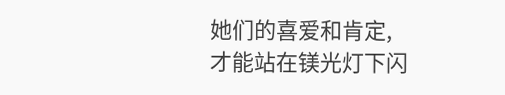她们的喜爱和肯定,才能站在镁光灯下闪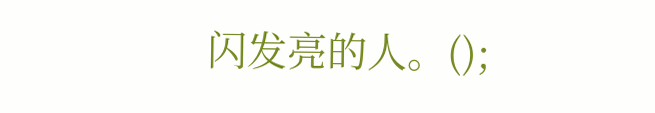闪发亮的人。();